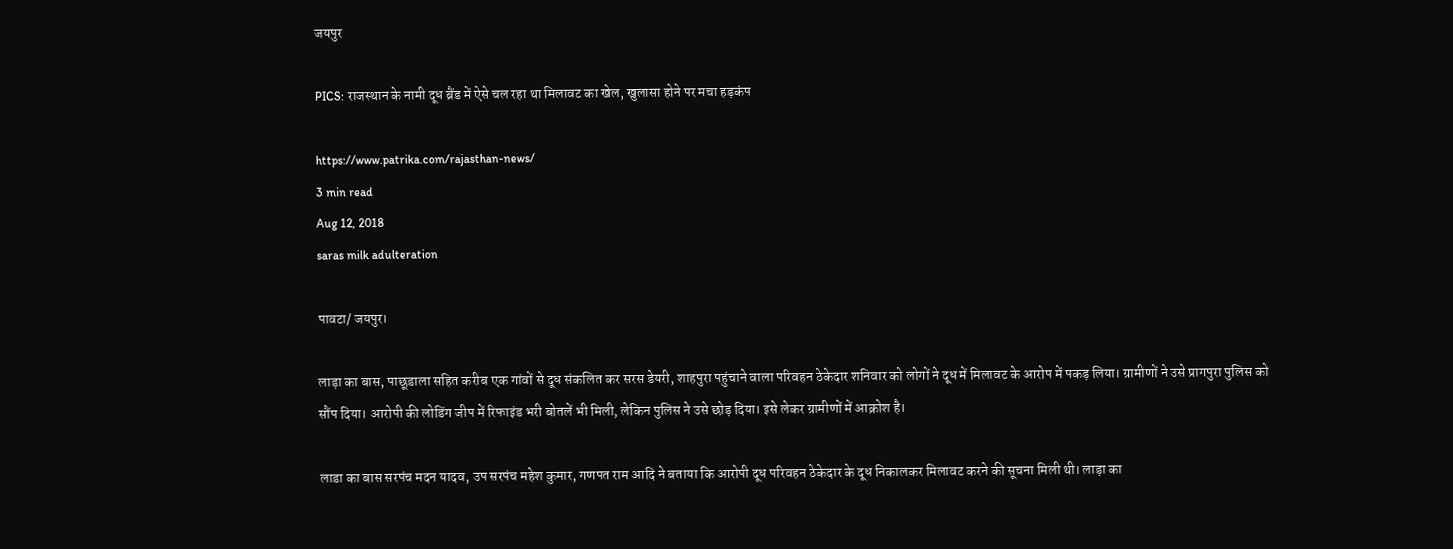जयपुर

PICS: राजस्थान के नामी दूध ब्रैंड में ऐसे चल रहा था मिलावट का खेल, खुलासा होने पर मचा हड़कंप

https://www.patrika.com/rajasthan-news/
3 min read
Aug 12, 2018
saras milk adulteration

पावटा/ जयपुर।

लाड़ा का बास, पाछूडाला सहित करीब एक गांवों से दूध संकलित कर सरस डेयरी, शाहपुरा पहुंचाने वाला परिवहन ठेकेदार शनिवार को लोगों ने दूध में मिलावट के आरोप में पकड़ लिया। ग्रामीणों ने उसे प्रागपुरा पुलिस को सौंप दिया। आरोपी की लोडिंग जीप में रिफाइंड भरी बोतलें भी मिली, लेकिन पुलिस ने उसे छोड़ दिया। इसे लेकर ग्रामीणों में आक्रोश है।

लाडा का बास सरपंच मदन यादव, उप सरपंच महेश कुमार, गणपत राम आदि ने बताया कि आरोपी दूध परिवहन ठेकेदार के दूध निकालकर मिलावट करने की सूचना मिली थी। लाड़ा का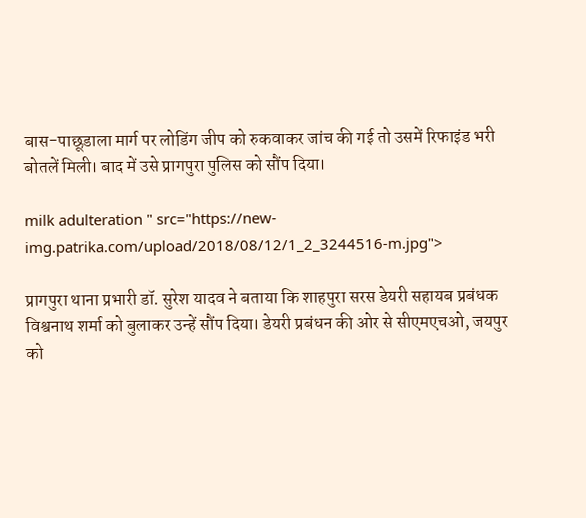बास-पाछूडाला मार्ग पर लोडिंग जीप को रुकवाकर जांच की गई तो उसमें रिफाइंड भरी बोतलें मिली। बाद में उसे प्रागपुरा पुलिस को सौंप दिया।

milk adulteration " src="https://new-img.patrika.com/upload/2018/08/12/1_2_3244516-m.jpg">

प्रागपुरा थाना प्रभारी डॉ. सुरेश यादव ने बताया कि शाहपुरा सरस डेयरी सहायब प्रबंधक विश्वनाथ शर्मा को बुलाकर उन्हें सौंप दिया। डेयरी प्रबंधन की ओर से सीएमएचओ, जयपुर को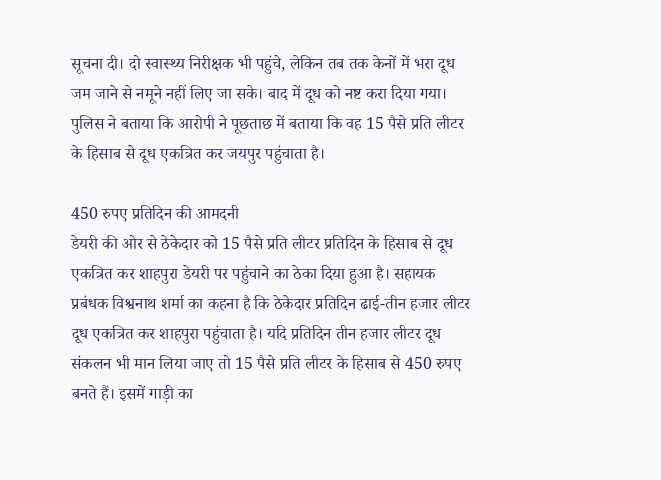सूचना दी। दो स्वास्थ्य निरीक्षक भी पहुंचे, लेकिन तब तक केनों में भरा दूध जम जाने से नमूने नहीं लिए जा सके। बाद में दूध को नष्ट करा दिया गया। पुलिस ने बताया कि आरोपी ने पूछताछ में बताया कि वह 15 पैसे प्रति लीटर के हिसाब से दूध एकत्रित कर जयपुर पहुंचाता है।

450 रुपए प्रतिदिन की आमदनी
डेयरी की ओर से ठेकेदार को 15 पैसे प्रति लीटर प्रतिदिन के हिसाब से दूध एकत्रित कर शाहपुरा डेयरी पर पहुंचाने का ठेका दिया हुआ है। सहायक प्रबंधक विश्वनाथ शर्मा का कहना है कि ठेकेदार प्रतिदिन ढाई-तीन हजार लीटर दूध एकत्रित कर शाहपुरा पहुंचाता है। यदि प्रतिदिन तीन हजार लीटर दूध संकलन भी मान लिया जाए तो 15 पैसे प्रति लीटर के हिसाब से 450 रुपए बनते हैं। इसमें गाड़ी का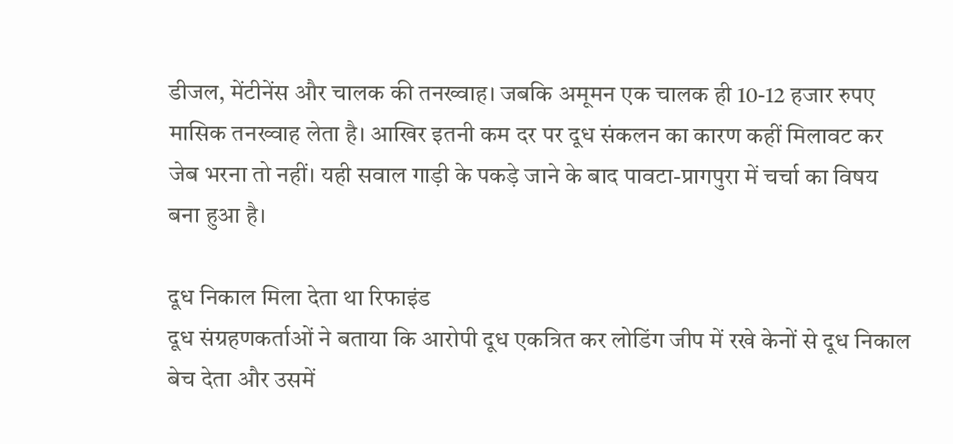डीजल, मेंटीनेंस और चालक की तनख्वाह। जबकि अमूमन एक चालक ही 10-12 हजार रुपए मासिक तनख्वाह लेता है। आखिर इतनी कम दर पर दूध संकलन का कारण कहीं मिलावट कर जेब भरना तो नहीं। यही सवाल गाड़ी के पकड़े जाने के बाद पावटा-प्रागपुरा में चर्चा का विषय बना हुआ है।

दूध निकाल मिला देता था रिफाइंड
दूध संग्रहणकर्ताओं ने बताया कि आरोपी दूध एकत्रित कर लोडिंग जीप में रखे केनों से दूध निकाल बेच देता और उसमें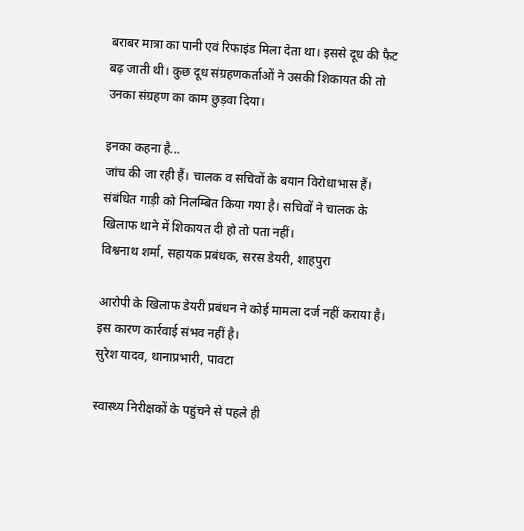बराबर मात्रा का पानी एवं रिफाइंड मिला देता था। इससे दूध की फैट बढ़ जाती थी। कुछ दूध संग्रहणकर्ताओं ने उसकी शिकायत की तो उनका संग्रहण का काम छुड़वा दिया।

इनका कहना है...
जांच की जा रही हैं। चालक व सचिवों के बयान विरोधाभास हैं। संबंधित गाड़ी को निलम्बित किया गया है। सचिवों ने चालक के खिलाफ थाने में शिकायत दी हो तो पता नहीं।
विश्वनाथ शर्मा, सहायक प्रबंधक, सरस डेयरी, शाहपुरा

आरोपी के खिलाफ डेयरी प्रबंधन ने कोई मामला दर्ज नहीं कराया है। इस कारण कार्रवाई संभव नहीं है।
सुरेश यादव, थानाप्रभारी, पावटा

स्वास्थ्य निरीक्षकों के पहुंचने से पहले ही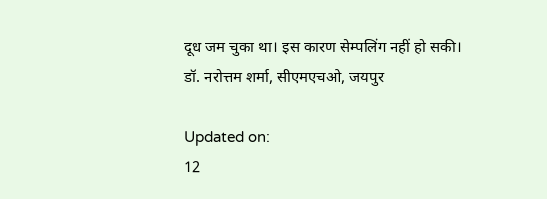दूध जम चुका था। इस कारण सेम्पलिंग नहीं हो सकी।
डॉ. नरोत्तम शर्मा, सीएमएचओ, जयपुर

Updated on:
12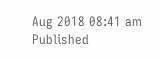Aug 2018 08:41 am
Published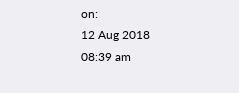on:
12 Aug 2018 08:39 am